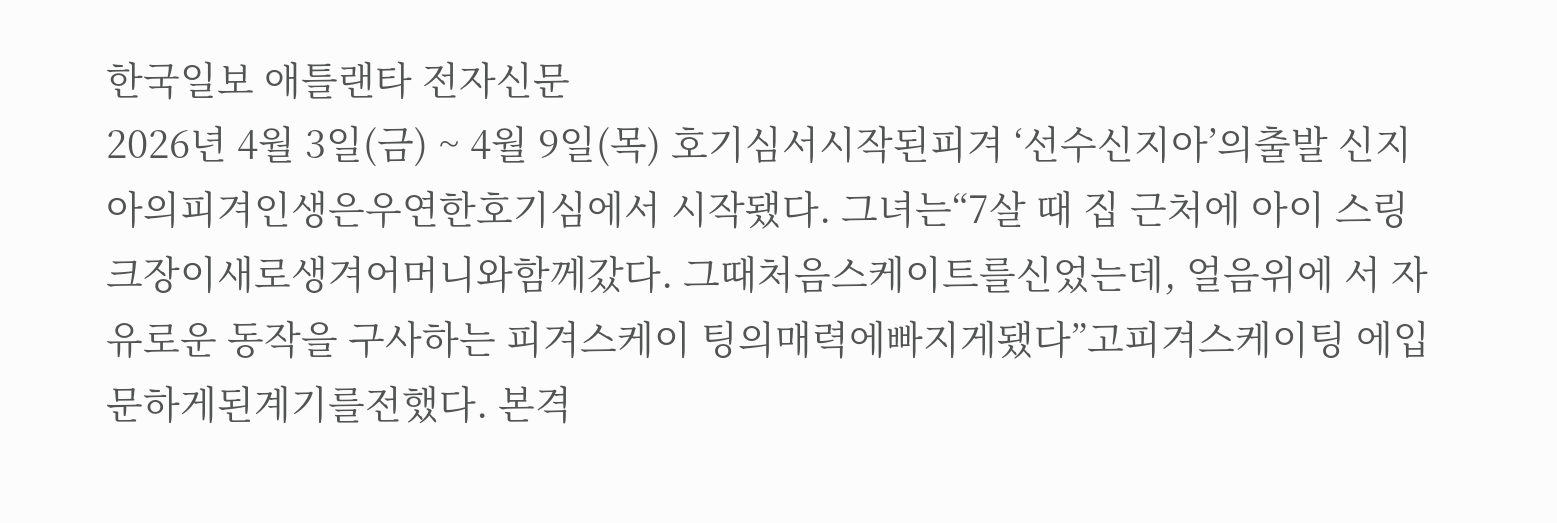한국일보 애틀랜타 전자신문
2026년 4월 3일(금) ~ 4월 9일(목) 호기심서시작된피겨 ‘선수신지아’의출발 신지아의피겨인생은우연한호기심에서 시작됐다. 그녀는“7살 때 집 근처에 아이 스링크장이새로생겨어머니와함께갔다. 그때처음스케이트를신었는데, 얼음위에 서 자유로운 동작을 구사하는 피겨스케이 팅의매력에빠지게됐다”고피겨스케이팅 에입문하게된계기를전했다. 본격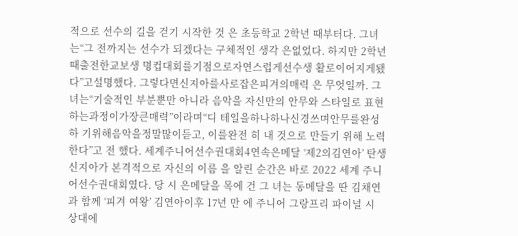적으로 선수의 길을 걷기 시작한 것 은 초등학교 2학년 때부터다. 그녀는“그 전까지는 선수가 되겠다는 구체적인 생각 은없었다. 하지만 2학년때출전한교보생 명컵대회를기점으로자연스럽게선수생 활로이어지게됐다”고설명했다. 그렇다면신지아를사로잡은피겨의매력 은 무엇일까. 그녀는“기술적인 부분뿐만 아니라 음악을 자신만의 안무와 스타일로 표현하는과정이가장큰매력”이라며“디 테일을하나하나신경쓰며안무를완성하 기위해음악을정말많이듣고, 이를완전 히 내 것으로 만들기 위해 노력한다”고 전 했다. 세계주니어선수권대회4연속은메달 ‘제2의김연아’ 탄생 신지아가 본격적으로 자신의 이름 을 알린 순간은 바로 2022 세계 주니어선수권대회였다. 당 시 은메달을 목에 건 그 녀는 동메달을 딴 김채연과 함께 ‘피겨 여왕’ 김연아이후 17년 만 에 주니어 그랑프리 파이널 시 상대에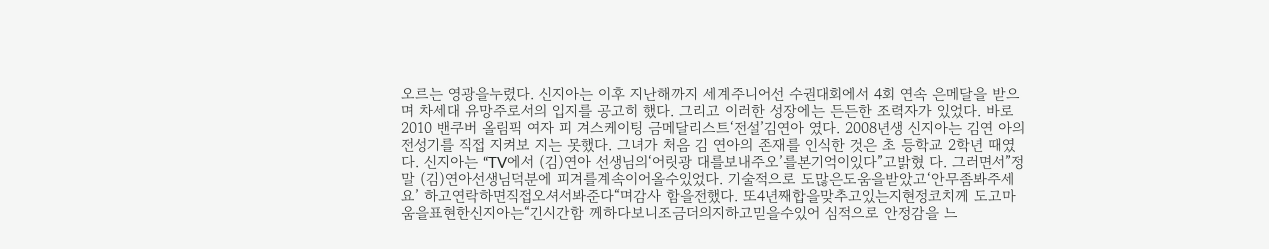오르는 영광을누렸다. 신지아는 이후 지난해까지 세계주니어선 수권대회에서 4회 연속 은메달을 받으며 차세대 유망주로서의 입지를 공고히 했다. 그리고 이러한 성장에는 든든한 조력자가 있었다. 바로 2010 밴쿠버 올림픽 여자 피 겨스케이팅 금메달리스트‘전설’김연아 였다. 2008년생 신지아는 김연 아의 전성기를 직접 지켜보 지는 못했다. 그녀가 처음 김 연아의 존재를 인식한 것은 초 등학교 2학년 때였다. 신지아는 “TV에서 (김)연아 선생님의‘어릿광 대를보내주오’를본기억이있다”고밝혔 다. 그러면서”정말 (김)연아선생님덕분에 피겨를계속이어올수있었다. 기술적으로 도많은도움을받았고‘안무좀봐주세요’ 하고연락하면직접오셔서봐준다“며감사 함을전했다. 또4년째합을맞추고있는지현정코치께 도고마움을표현한신지아는“긴시간함 께하다보니조금더의지하고믿을수있어 심적으로 안정감을 느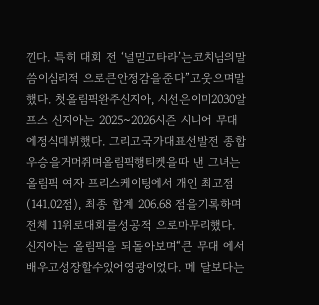낀다. 특히 대회 전 ‘널믿고타라’는코치님의말씀이심리적 으로큰안정감을준다”고웃으며말했다. 첫올림픽완주신지아, 시선은이미2030알프스 신지아는 2025~2026시즌 시니어 무대 에정식데뷔했다. 그리고국가대표선발전 종합우승을거머쥐며올림픽행티켓을따 낸 그녀는 올림픽 여자 프리스케이팅에서 개인 최고점(141.02점), 최종 합계 206.68 점을기록하며전체 11위로대회를성공적 으로마무리했다. 신지아는 올림픽을 되돌아보며“큰 무대 에서배우고성장할수있어영광이었다. 메 달보다는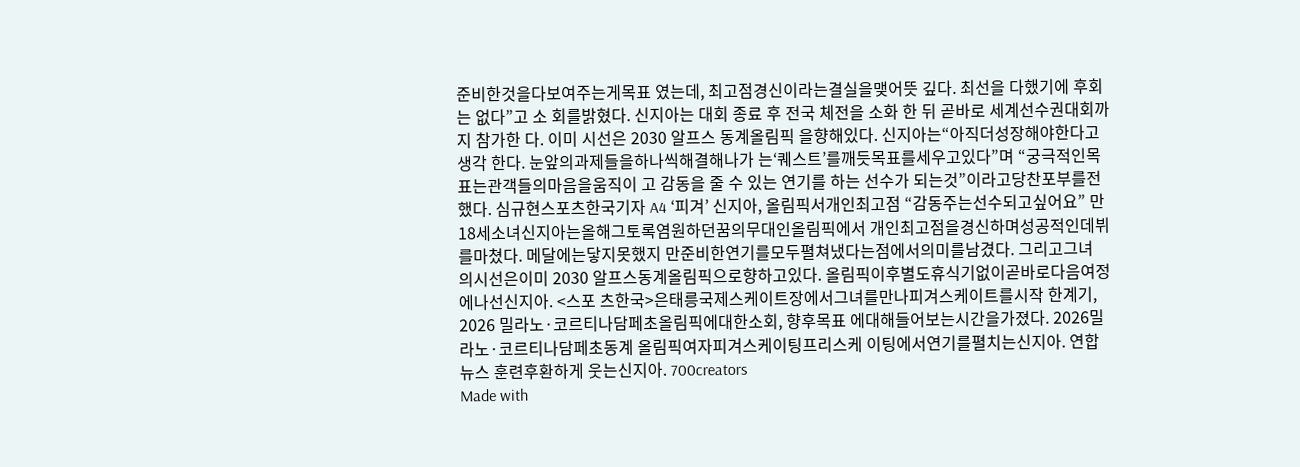준비한것을다보여주는게목표 였는데, 최고점경신이라는결실을맺어뜻 깊다. 최선을 다했기에 후회는 없다”고 소 회를밝혔다. 신지아는 대회 종료 후 전국 체전을 소화 한 뒤 곧바로 세계선수권대회까지 참가한 다. 이미 시선은 2030 알프스 동계올림픽 을향해있다. 신지아는“아직더성장해야한다고생각 한다. 눈앞의과제들을하나씩해결해나가 는‘퀘스트’를깨듯목표를세우고있다”며 “궁극적인목표는관객들의마음을움직이 고 감동을 줄 수 있는 연기를 하는 선수가 되는것”이라고당찬포부를전했다. 심규현스포츠한국기자 A4 ‘피겨’ 신지아, 올림픽서개인최고점 “감동주는선수되고싶어요” 만 18세소녀신지아는올해그토록염원하던꿈의무대인올림픽에서 개인최고점을경신하며성공적인데뷔를마쳤다. 메달에는닿지못했지 만준비한연기를모두펼쳐냈다는점에서의미를남겼다. 그리고그녀 의시선은이미 2030 알프스동계올림픽으로향하고있다. 올림픽이후별도휴식기없이곧바로다음여정에나선신지아. <스포 츠한국>은태릉국제스케이트장에서그녀를만나피겨스케이트를시작 한계기, 2026 밀라노·코르티나담페초올림픽에대한소회, 향후목표 에대해들어보는시간을가졌다. 2026밀라노·코르티나담페초동계 올림픽여자피겨스케이팅프리스케 이팅에서연기를펼치는신지아. 연합뉴스 훈련후환하게 웃는신지아. 700creators
Made with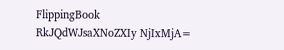FlippingBook
RkJQdWJsaXNoZXIy NjIxMjA=